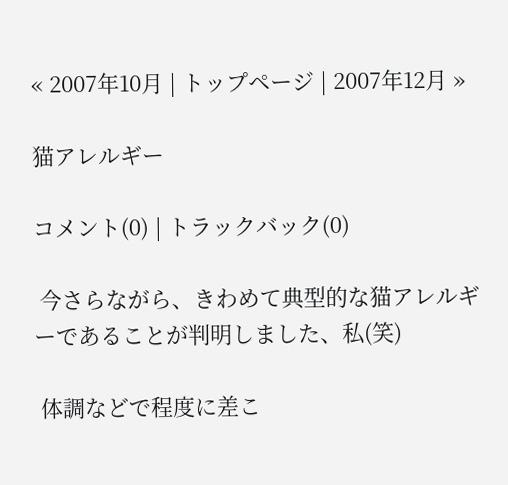« 2007年10月 | トップページ | 2007年12月 »

猫アレルギー

コメント(0) | トラックバック(0)

 今さらながら、きわめて典型的な猫アレルギーであることが判明しました、私(笑)

 体調などで程度に差こ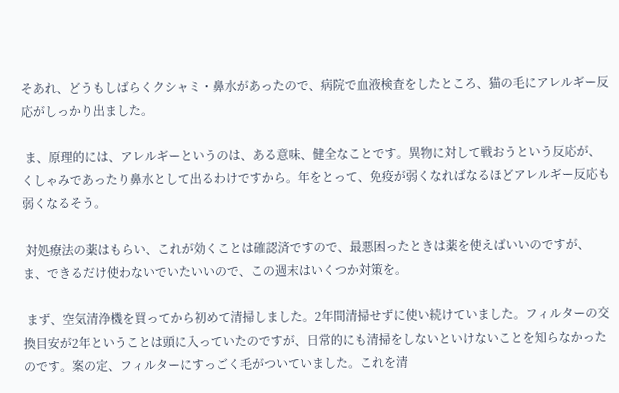そあれ、どうもしばらくクシャミ・鼻水があったので、病院で血液検査をしたところ、猫の毛にアレルギー反応がしっかり出ました。

 ま、原理的には、アレルギーというのは、ある意味、健全なことです。異物に対して戦おうという反応が、くしゃみであったり鼻水として出るわけですから。年をとって、免疫が弱くなればなるほどアレルギー反応も弱くなるそう。

 対処療法の薬はもらい、これが効くことは確認済ですので、最悪困ったときは薬を使えばいいのですが、ま、できるだけ使わないでいたいいので、この週末はいくつか対策を。

 まず、空気清浄機を買ってから初めて清掃しました。2年間清掃せずに使い続けていました。フィルターの交換目安が2年ということは頭に入っていたのですが、日常的にも清掃をしないといけないことを知らなかったのです。案の定、フィルターにすっごく毛がついていました。これを清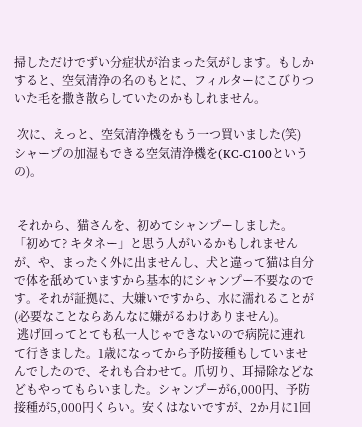掃しただけでずい分症状が治まった気がします。もしかすると、空気清浄の名のもとに、フィルターにこびりついた毛を撒き散らしていたのかもしれません。

 次に、えっと、空気清浄機をもう一つ買いました(笑) シャープの加湿もできる空気清浄機を(KC-C100というの)。


 それから、猫さんを、初めてシャンプーしました。「初めて? キタネー」と思う人がいるかもしれませんが、や、まったく外に出ませんし、犬と違って猫は自分で体を舐めていますから基本的にシャンプー不要なのです。それが証拠に、大嫌いですから、水に濡れることが(必要なことならあんなに嫌がるわけありません)。
 逃げ回ってとても私一人じゃできないので病院に連れて行きました。1歳になってから予防接種もしていませんでしたので、それも合わせて。爪切り、耳掃除などなどもやってもらいました。シャンプーが6,000円、予防接種が5,000円くらい。安くはないですが、2か月に1回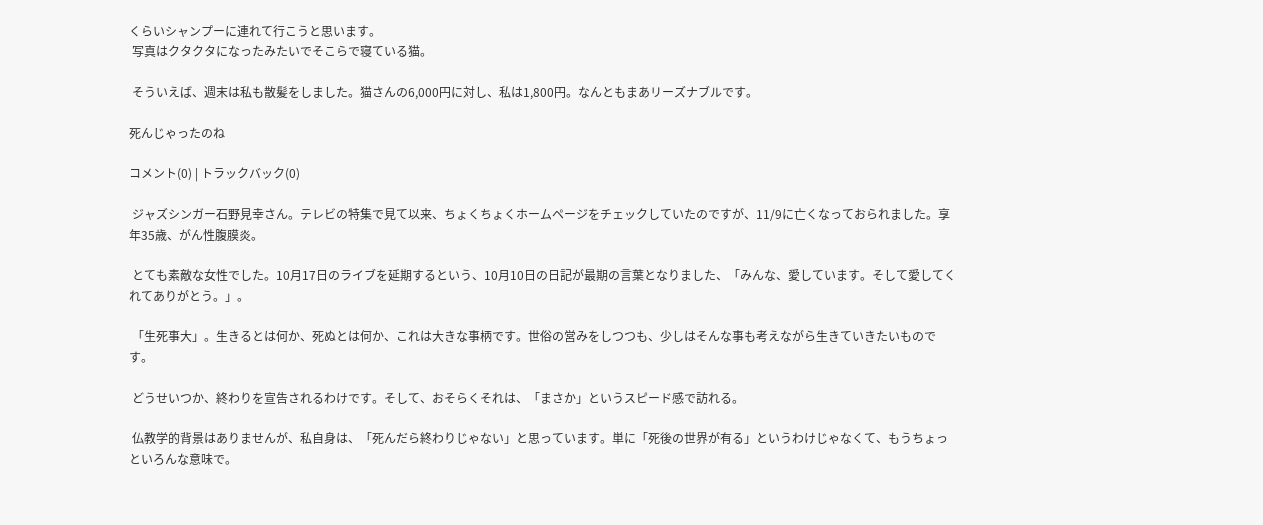くらいシャンプーに連れて行こうと思います。
 写真はクタクタになったみたいでそこらで寝ている猫。

 そういえば、週末は私も散髪をしました。猫さんの6,000円に対し、私は1,800円。なんともまあリーズナブルです。

死んじゃったのね

コメント(0) | トラックバック(0)

 ジャズシンガー石野見幸さん。テレビの特集で見て以来、ちょくちょくホームページをチェックしていたのですが、11/9に亡くなっておられました。享年35歳、がん性腹膜炎。

 とても素敵な女性でした。10月17日のライブを延期するという、10月10日の日記が最期の言葉となりました、「みんな、愛しています。そして愛してくれてありがとう。」。

 「生死事大」。生きるとは何か、死ぬとは何か、これは大きな事柄です。世俗の営みをしつつも、少しはそんな事も考えながら生きていきたいものです。

 どうせいつか、終わりを宣告されるわけです。そして、おそらくそれは、「まさか」というスピード感で訪れる。

 仏教学的背景はありませんが、私自身は、「死んだら終わりじゃない」と思っています。単に「死後の世界が有る」というわけじゃなくて、もうちょっといろんな意味で。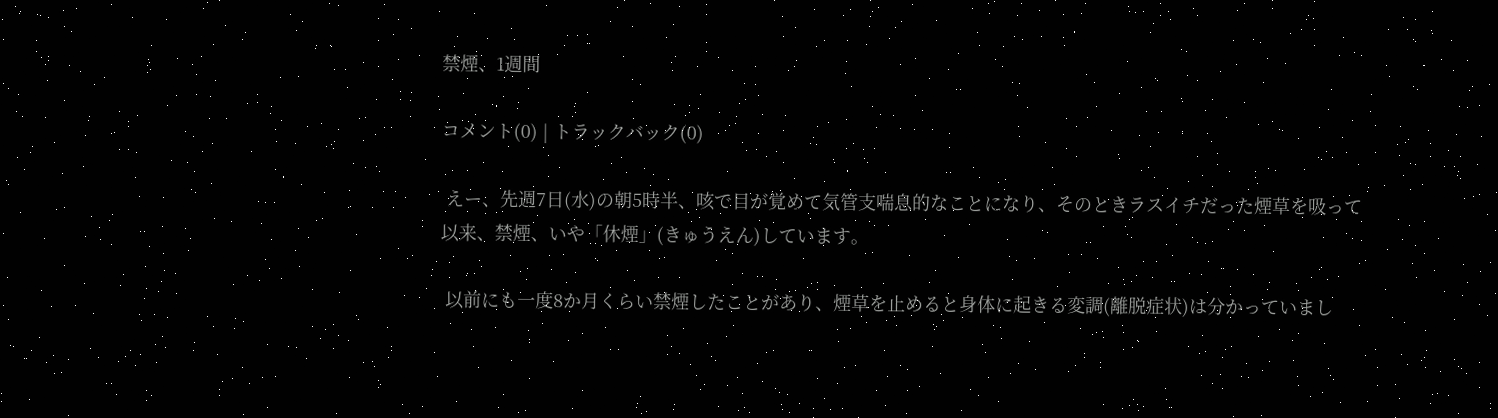禁煙、1週間

コメント(0) | トラックバック(0)

 えー、先週7日(水)の朝5時半、咳で目が覚めて気管支喘息的なことになり、そのときラスイチだった煙草を吸って以来、禁煙、いや「休煙」(きゅうえん)しています。

 以前にも一度8か月くらい禁煙したことがあり、煙草を止めると身体に起きる変調(離脱症状)は分かっていまし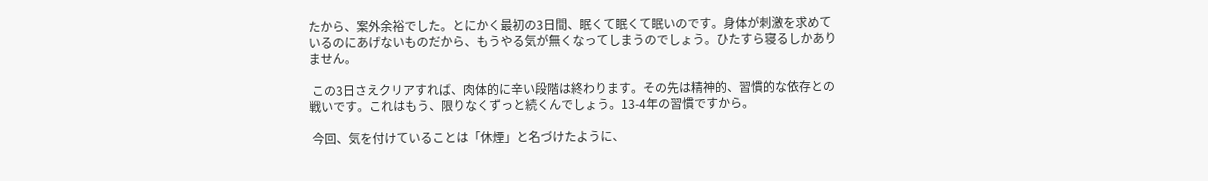たから、案外余裕でした。とにかく最初の3日間、眠くて眠くて眠いのです。身体が刺激を求めているのにあげないものだから、もうやる気が無くなってしまうのでしょう。ひたすら寝るしかありません。

 この3日さえクリアすれば、肉体的に辛い段階は終わります。その先は精神的、習慣的な依存との戦いです。これはもう、限りなくずっと続くんでしょう。13-4年の習慣ですから。

 今回、気を付けていることは「休煙」と名づけたように、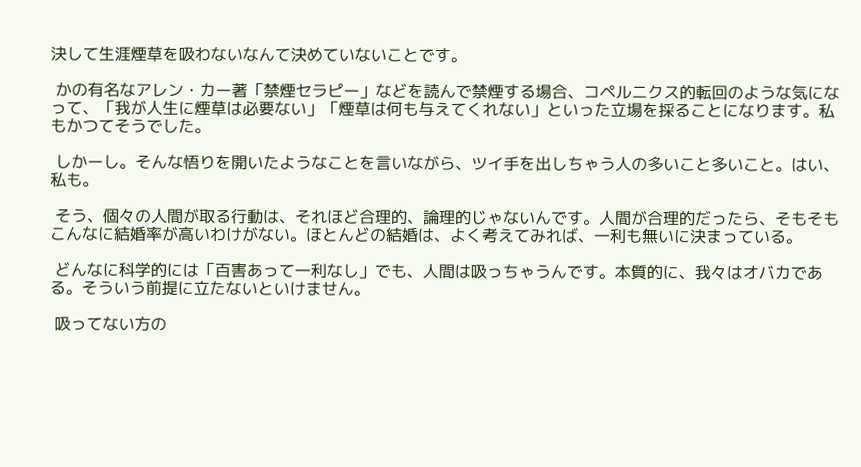決して生涯煙草を吸わないなんて決めていないことです。

 かの有名なアレン・カー著「禁煙セラピー」などを読んで禁煙する場合、コペルニクス的転回のような気になって、「我が人生に煙草は必要ない」「煙草は何も与えてくれない」といった立場を採ることになります。私もかつてそうでした。

 しかーし。そんな悟りを開いたようなことを言いながら、ツイ手を出しちゃう人の多いこと多いこと。はい、私も。

 そう、個々の人間が取る行動は、それほど合理的、論理的じゃないんです。人間が合理的だったら、そもそもこんなに結婚率が高いわけがない。ほとんどの結婚は、よく考えてみれば、一利も無いに決まっている。

 どんなに科学的には「百害あって一利なし」でも、人間は吸っちゃうんです。本質的に、我々はオバカである。そういう前提に立たないといけません。

 吸ってない方の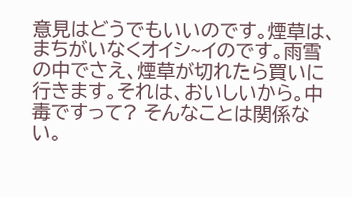意見はどうでもいいのです。煙草は、まちがいなくオイシ~イのです。雨雪の中でさえ、煙草が切れたら買いに行きます。それは、おいしいから。中毒ですって? そんなことは関係ない。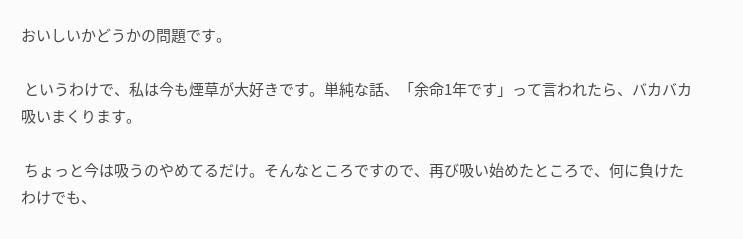おいしいかどうかの問題です。

 というわけで、私は今も煙草が大好きです。単純な話、「余命1年です」って言われたら、バカバカ吸いまくります。

 ちょっと今は吸うのやめてるだけ。そんなところですので、再び吸い始めたところで、何に負けたわけでも、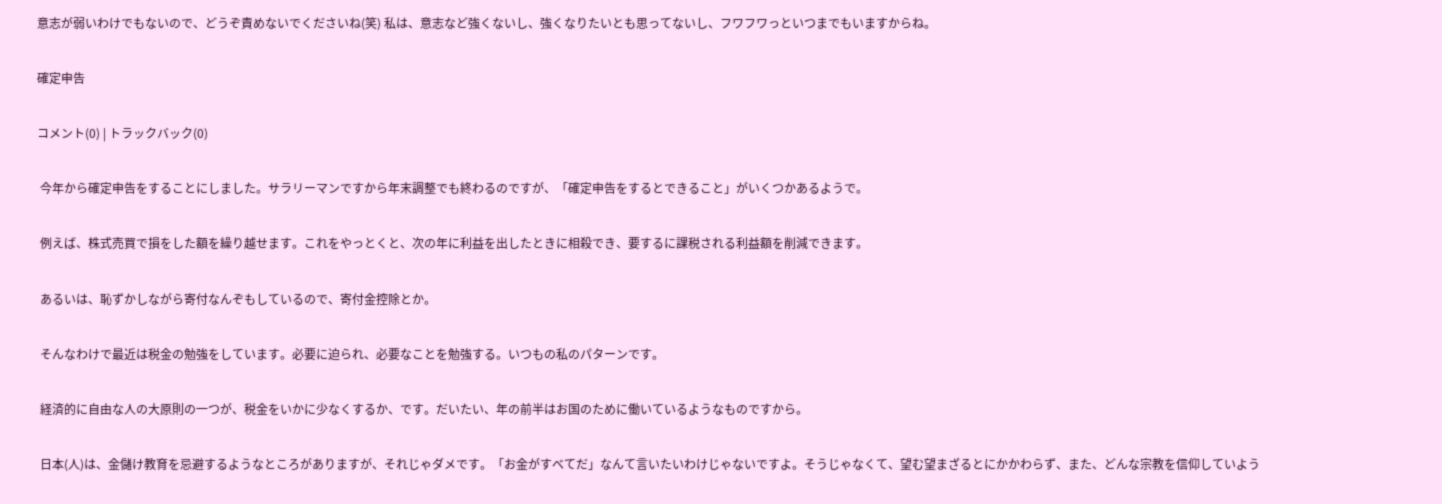意志が弱いわけでもないので、どうぞ責めないでくださいね(笑) 私は、意志など強くないし、強くなりたいとも思ってないし、フワフワっといつまでもいますからね。

確定申告

コメント(0) | トラックバック(0)

 今年から確定申告をすることにしました。サラリーマンですから年末調整でも終わるのですが、「確定申告をするとできること」がいくつかあるようで。

 例えば、株式売買で損をした額を繰り越せます。これをやっとくと、次の年に利益を出したときに相殺でき、要するに課税される利益額を削減できます。

 あるいは、恥ずかしながら寄付なんぞもしているので、寄付金控除とか。

 そんなわけで最近は税金の勉強をしています。必要に迫られ、必要なことを勉強する。いつもの私のパターンです。

 経済的に自由な人の大原則の一つが、税金をいかに少なくするか、です。だいたい、年の前半はお国のために働いているようなものですから。

 日本(人)は、金儲け教育を忌避するようなところがありますが、それじゃダメです。「お金がすべてだ」なんて言いたいわけじゃないですよ。そうじゃなくて、望む望まざるとにかかわらず、また、どんな宗教を信仰していよう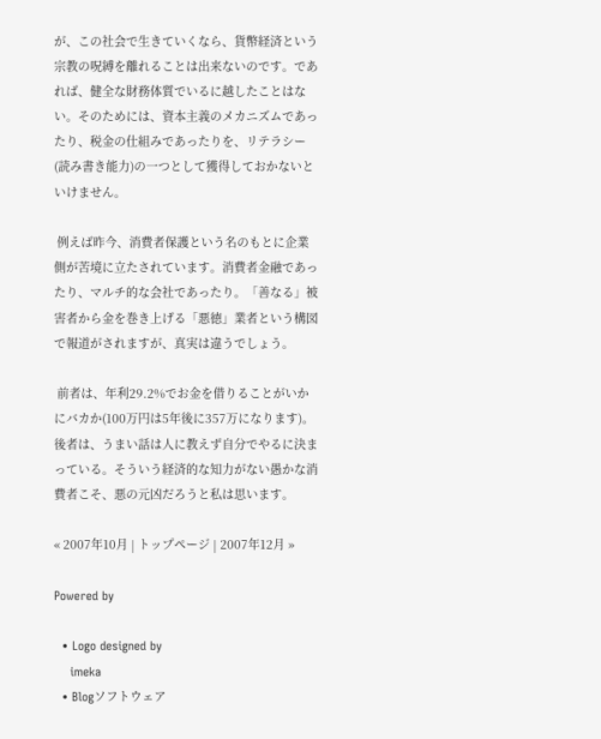が、この社会で生きていくなら、貨幣経済という宗教の呪縛を離れることは出来ないのです。であれば、健全な財務体質でいるに越したことはない。そのためには、資本主義のメカニズムであったり、税金の仕組みであったりを、リテラシー(読み書き能力)の一つとして獲得しておかないといけません。

 例えば昨今、消費者保護という名のもとに企業側が苦境に立たされています。消費者金融であったり、マルチ的な会社であったり。「善なる」被害者から金を巻き上げる「悪徳」業者という構図で報道がされますが、真実は違うでしょう。

 前者は、年利29.2%でお金を借りることがいかにバカか(100万円は5年後に357万になります)。後者は、うまい話は人に教えず自分でやるに決まっている。そういう経済的な知力がない愚かな消費者こそ、悪の元凶だろうと私は思います。

« 2007年10月 | トップページ | 2007年12月 »

Powered by

  • Logo designed by
    imeka
  • Blogソフトウェア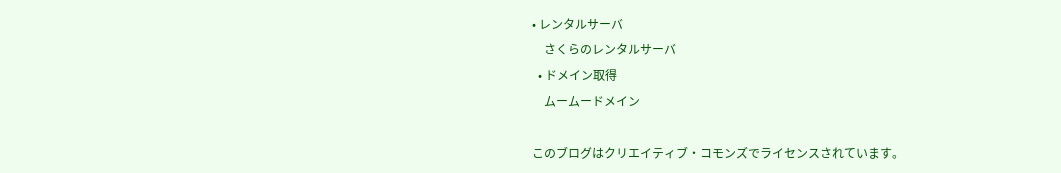• レンタルサーバ
    さくらのレンタルサーバ
  • ドメイン取得
    ムームードメイン

このブログはクリエイティブ・コモンズでライセンスされています。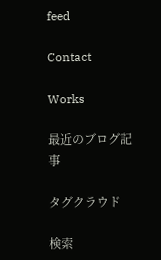feed

Contact

Works

最近のブログ記事

タグクラウド

検索